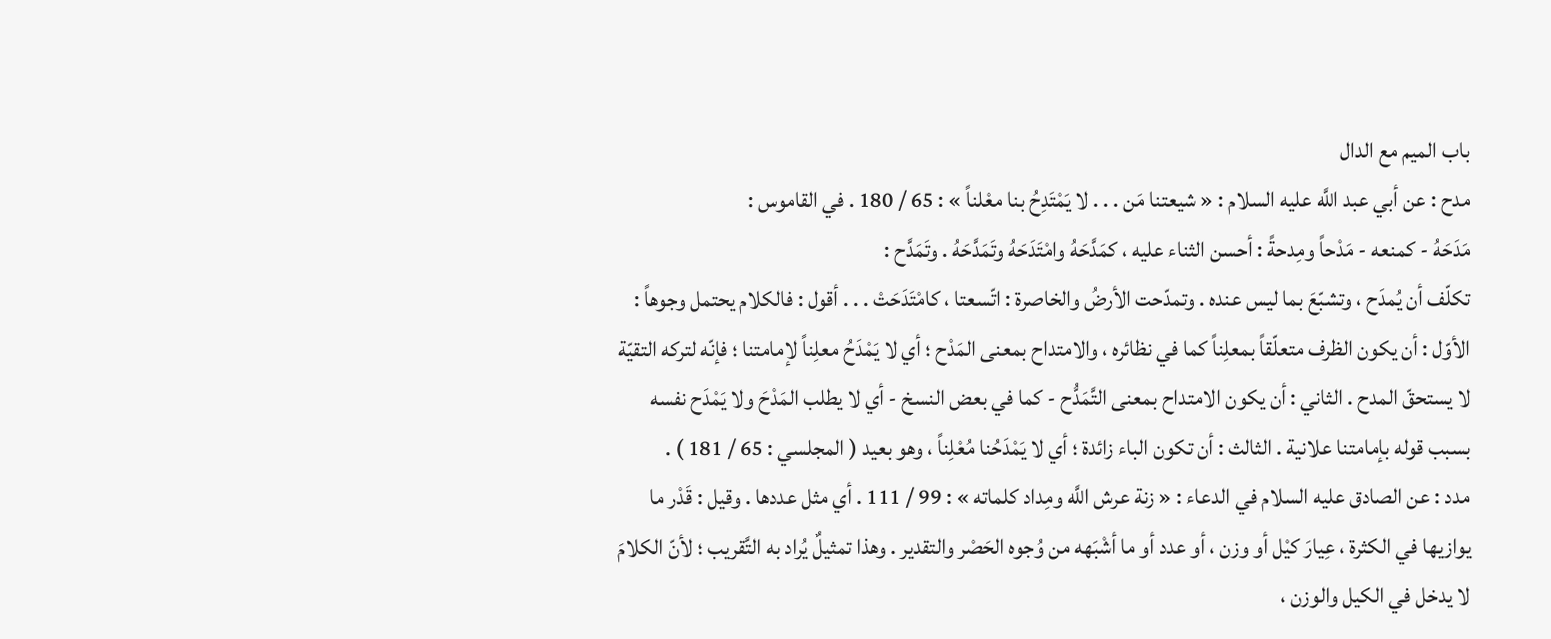باب الميم مع الدال
مدح : عن أبي عبد اللَّه عليه السلام : « شيعتنا مَن . . . لا يَمْتَدِحُ بنا معْلناً » : 65 / 180 . في القاموس :
مَدَحَهُ - كمنعه - مَدْحاً ومِدحةً : أحسن الثناء عليه ، كمَدَّحَهُ وامْتَدَحَهُ وتَمَدَّحَهُ . وتَمَدَّح :
تكلّف أن يُمدَح ، وتشبّعَ بما ليس عنده . وتمدّحت الأرضُ والخاصرة : اتّسعتا ، كامْتَدَحَتْ . . . أقول : فالكلام يحتمل وجوهاً : الأوّل : أن يكون الظرف متعلّقاً بمعلِناً كما في نظائره ، والامتداح بمعنى المَدْح ؛ أي لا يَمْدَحُ معلِناً لإمامتنا ؛ فإنّه لتركه التقيّة لا يستحقّ المدح . الثاني : أن يكون الامتداح بمعنى التَّمَدُّح - كما في بعض النسخ - أي لا يطلب المَدْحَ ولا يَمْدَح نفسه بسبب قوله بإمامتنا علانية . الثالث : أن تكون الباء زائدة ؛ أي لا يَمْدَحُنا مُعْلِناً ، وهو بعيد ( المجلسي : 65 / 181 ) .
مدد : عن الصادق عليه السلام في الدعاء : « زنة عرش اللَّه ومِداد كلماته » : 99 / 111 . أي مثل عددها . وقيل : قَدْر ما يوازيها في الكثرة ، عِيارَ كيْل أو وزن ، أو عدد أو ما أشْبَهه من وُجوه الحَصْر والتقدير . وهذا تمثيلٌ يُراد به التَّقريب ؛ لأنّ الكلامَ لا يدخل في الكيل والوزن ،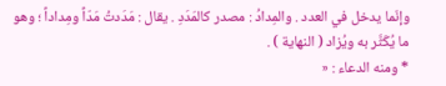وإنّما يدخل في العدد . والمِدادُ : مصدر كالمَدَدِ . يقال : مَدَدتُ مَدّاً ومِداداً ؛ وهو ما يُكَثَّر به ويُزاد ( النهاية ) .
* ومنه الدعاء : «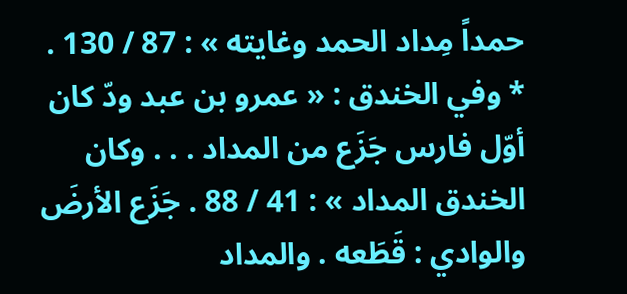حمداً مِداد الحمد وغايته » : 87 / 130 .
* وفي الخندق : « عمرو بن عبد ودّ كان أوّل فارس جَزَع من المداد . . . وكان الخندق المداد » : 41 / 88 . جَزَع الأرضَ والوادي : قَطَعه . والمداد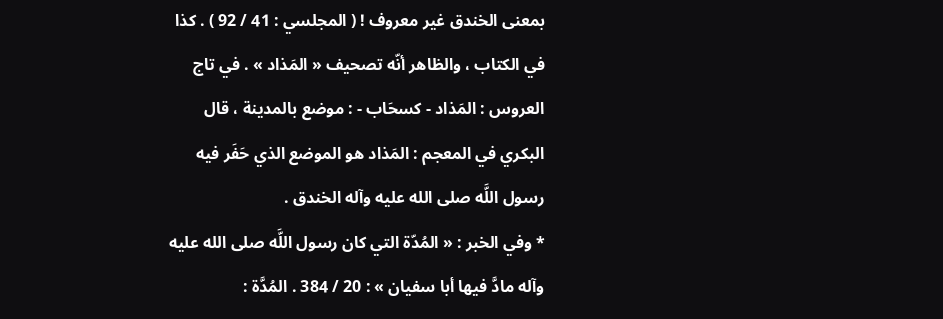بمعنى الخندق غير معروف ! ( المجلسي : 41 / 92 ) . كذا في الكتاب ، والظاهر أنّه تصحيف « المَذاد » . في تاج العروس : المَذاد - كسحَاب - : موضع بالمدينة ، قال البكري في المعجم : المَذاد هو الموضع الذي حَفَر فيه رسول اللَّه صلى الله عليه وآله الخندق .
* وفي الخبر : « المُدّة التي كان رسول اللَّه صلى الله عليه وآله مادَّ فيها أبا سفيان » : 20 / 384 . المُدَّة :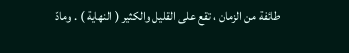طائفة من الزمان ، تقع على القليل والكثير ( النهاية ) . ومادّ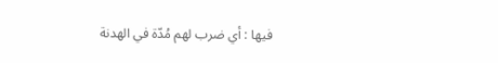فيها : أي ضرب لهم مُدّة في الهدنة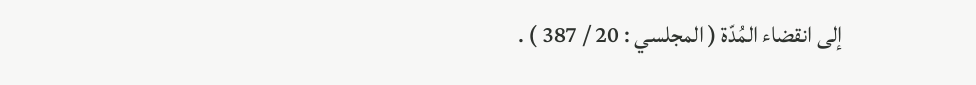إلى انقضاء المُدّة ( المجلسي : 20 / 387 ) .